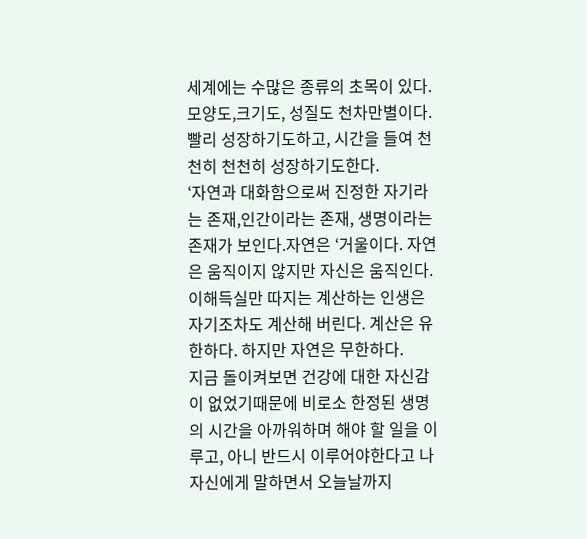세계에는 수많은 종류의 초목이 있다. 모양도,크기도, 성질도 천차만별이다. 빨리 성장하기도하고, 시간을 들여 천천히 천천히 성장하기도한다.
‘자연과 대화함으로써 진정한 자기라는 존재,인간이라는 존재, 생명이라는 존재가 보인다.자연은 ‘거울이다. 자연은 움직이지 않지만 자신은 움직인다.
이해득실만 따지는 계산하는 인생은 자기조차도 계산해 버린다. 계산은 유한하다. 하지만 자연은 무한하다.
지금 돌이켜보면 건강에 대한 자신감이 없었기때문에 비로소 한정된 생명의 시간을 아까워하며 해야 할 일을 이루고, 아니 반드시 이루어야한다고 나 자신에게 말하면서 오늘날까지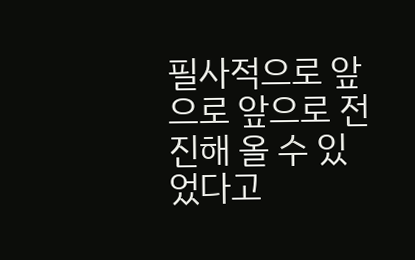필사적으로 앞으로 앞으로 전진해 올 수 있었다고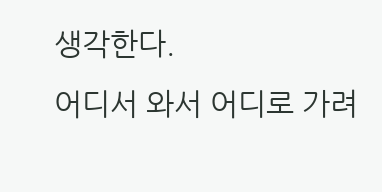생각한다.
어디서 와서 어디로 가려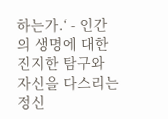하는가.‘ - 인간의 생명에 대한 진지한 탐구와 자신을 다스리는 정신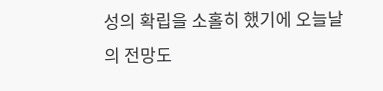성의 확립을 소홀히 했기에 오늘날의 전망도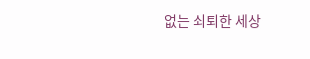없는 쇠퇴한 세상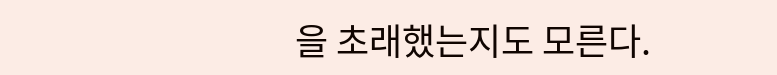을 초래했는지도 모른다.